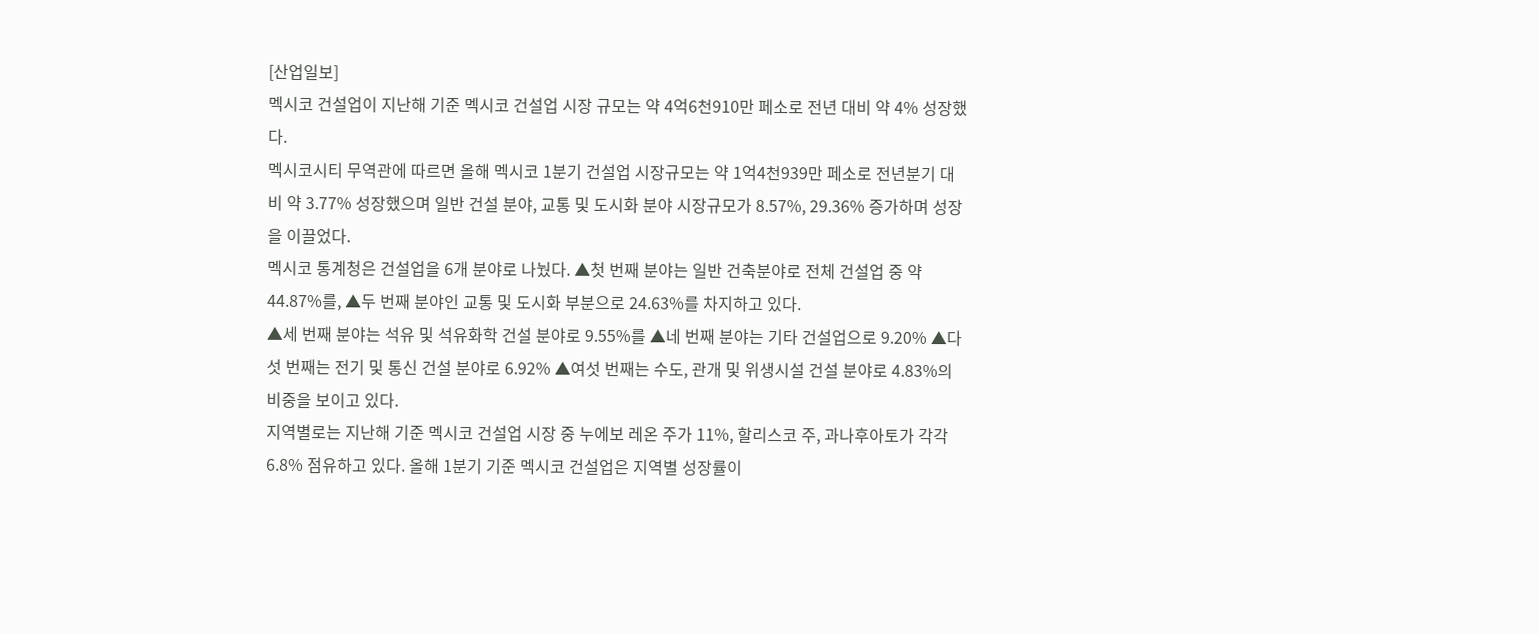[산업일보]
멕시코 건설업이 지난해 기준 멕시코 건설업 시장 규모는 약 4억6천910만 페소로 전년 대비 약 4% 성장했다.
멕시코시티 무역관에 따르면 올해 멕시코 1분기 건설업 시장규모는 약 1억4천939만 페소로 전년분기 대비 약 3.77% 성장했으며 일반 건설 분야, 교통 및 도시화 분야 시장규모가 8.57%, 29.36% 증가하며 성장을 이끌었다.
멕시코 통계청은 건설업을 6개 분야로 나눴다. ▲첫 번째 분야는 일반 건축분야로 전체 건설업 중 약 44.87%를, ▲두 번째 분야인 교통 및 도시화 부분으로 24.63%를 차지하고 있다.
▲세 번째 분야는 석유 및 석유화학 건설 분야로 9.55%를 ▲네 번째 분야는 기타 건설업으로 9.20% ▲다섯 번째는 전기 및 통신 건설 분야로 6.92% ▲여섯 번째는 수도, 관개 및 위생시설 건설 분야로 4.83%의 비중을 보이고 있다.
지역별로는 지난해 기준 멕시코 건설업 시장 중 누에보 레온 주가 11%, 할리스코 주, 과나후아토가 각각 6.8% 점유하고 있다. 올해 1분기 기준 멕시코 건설업은 지역별 성장률이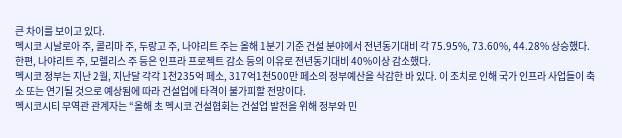큰 차이를 보이고 있다.
멕시코 시날로아 주, 콜리마 주, 두랑고 주, 나야리트 주는 올해 1분기 기준 건설 분야에서 전년동기대비 각 75.95%, 73.60%, 44.28% 상승했다. 한편, 나야리트 주, 모렐리스 주 등은 인프라 프로젝트 감소 등의 이유로 전년동기대비 40%이상 감소했다.
멕시코 정부는 지난 2월, 지난달 각각 1천235억 페소, 317억1천500만 페소의 정부예산을 삭감한 바 있다. 이 조치로 인해 국가 인프라 사업들이 축소 또는 연기될 것으로 예상됨에 따라 건설업에 타격이 불가피할 전망이다.
멕시코시티 무역관 관계자는 “올해 초 멕시코 건설협회는 건설업 발전을 위해 정부와 민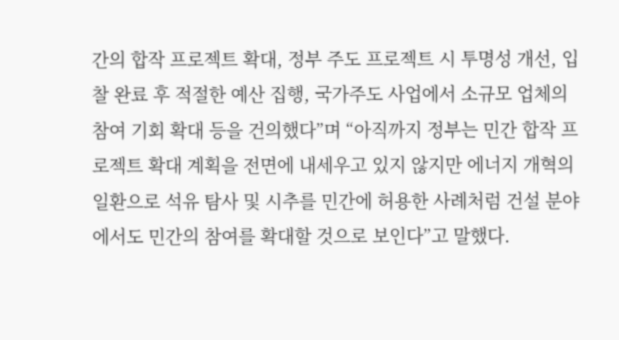간의 합작 프로젝트 확대, 정부 주도 프로젝트 시 투명성 개선, 입찰 완료 후 적절한 예산 집행, 국가주도 사업에서 소규모 업체의 참여 기회 확대 등을 건의했다”며 “아직까지 정부는 민간 합작 프로젝트 확대 계획을 전면에 내세우고 있지 않지만 에너지 개혁의 일환으로 석유 탐사 및 시추를 민간에 허용한 사례처럼 건설 분야에서도 민간의 참여를 확대할 것으로 보인다”고 말했다.